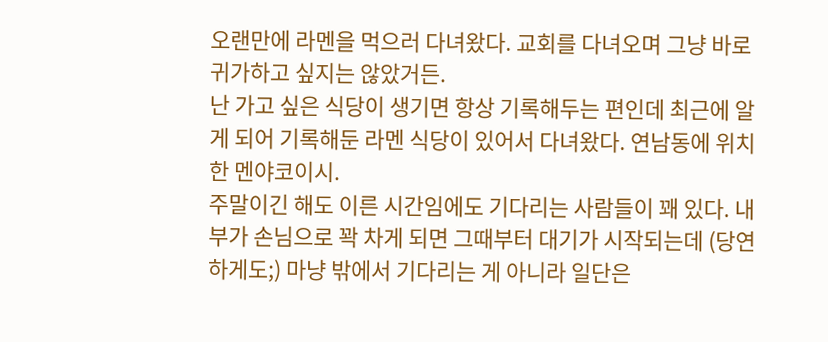오랜만에 라멘을 먹으러 다녀왔다. 교회를 다녀오며 그냥 바로 귀가하고 싶지는 않았거든.
난 가고 싶은 식당이 생기면 항상 기록해두는 편인데 최근에 알게 되어 기록해둔 라멘 식당이 있어서 다녀왔다. 연남동에 위치한 멘야코이시.
주말이긴 해도 이른 시간임에도 기다리는 사람들이 꽤 있다. 내부가 손님으로 꽉 차게 되면 그때부터 대기가 시작되는데 (당연하게도;) 마냥 밖에서 기다리는 게 아니라 일단은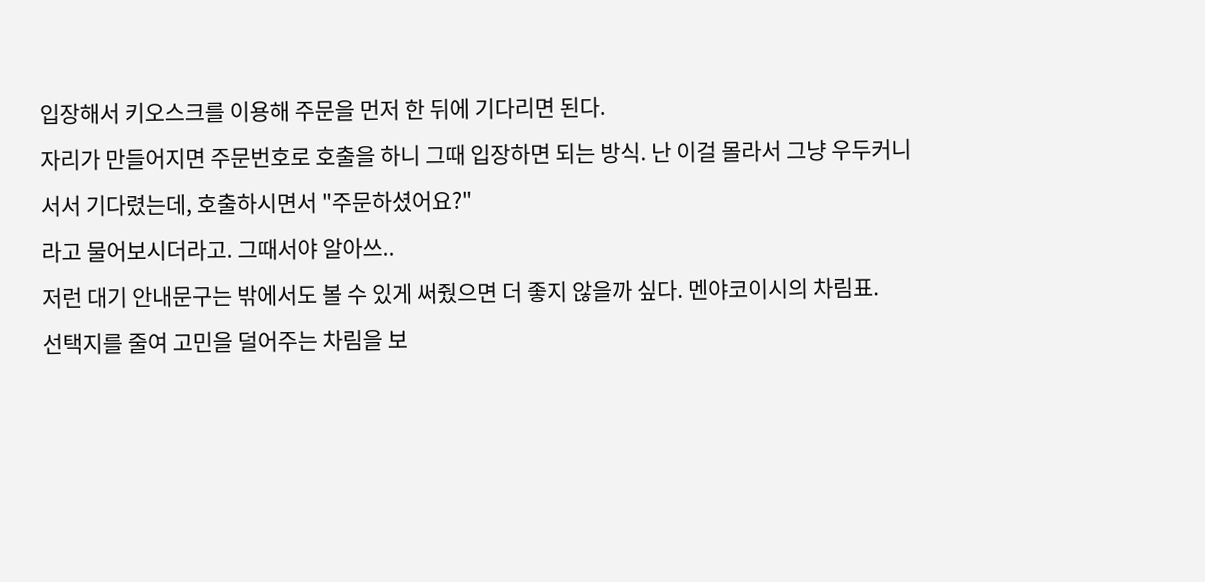입장해서 키오스크를 이용해 주문을 먼저 한 뒤에 기다리면 된다.
자리가 만들어지면 주문번호로 호출을 하니 그때 입장하면 되는 방식. 난 이걸 몰라서 그냥 우두커니 서서 기다렸는데, 호출하시면서 "주문하셨어요?"
라고 물어보시더라고. 그때서야 알아쓰..
저런 대기 안내문구는 밖에서도 볼 수 있게 써줬으면 더 좋지 않을까 싶다. 멘야코이시의 차림표.
선택지를 줄여 고민을 덜어주는 차림을 보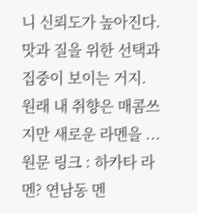니 신뢰도가 높아진다. 맛과 질을 위한 선택과 집중이 보이는 거지.
원래 내 취향은 매콤쓰지만 새로운 라멘을 ...
원문 링크 : 하카타 라멘? 연남동 멘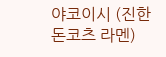야코이시 (진한 돈코츠 라멘)